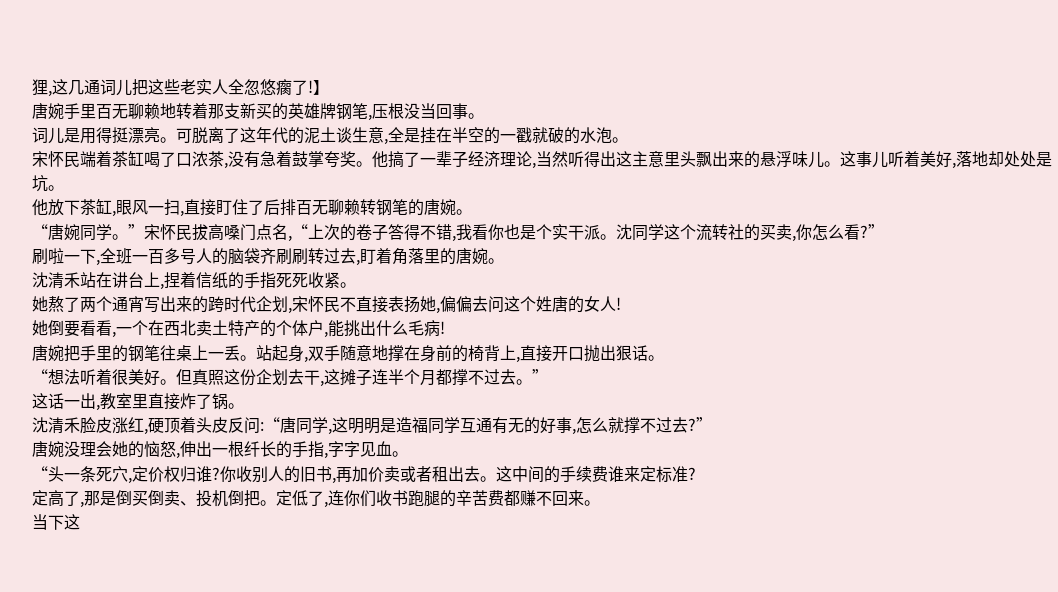狸,这几通词儿把这些老实人全忽悠瘸了!】
唐婉手里百无聊赖地转着那支新买的英雄牌钢笔,压根没当回事。
词儿是用得挺漂亮。可脱离了这年代的泥土谈生意,全是挂在半空的一戳就破的水泡。
宋怀民端着茶缸喝了口浓茶,没有急着鼓掌夸奖。他搞了一辈子经济理论,当然听得出这主意里头飘出来的悬浮味儿。这事儿听着美好,落地却处处是坑。
他放下茶缸,眼风一扫,直接盯住了后排百无聊赖转钢笔的唐婉。
“唐婉同学。”宋怀民拔高嗓门点名,“上次的卷子答得不错,我看你也是个实干派。沈同学这个流转社的买卖,你怎么看?”
刷啦一下,全班一百多号人的脑袋齐刷刷转过去,盯着角落里的唐婉。
沈清禾站在讲台上,捏着信纸的手指死死收紧。
她熬了两个通宵写出来的跨时代企划,宋怀民不直接表扬她,偏偏去问这个姓唐的女人!
她倒要看看,一个在西北卖土特产的个体户,能挑出什么毛病!
唐婉把手里的钢笔往桌上一丢。站起身,双手随意地撑在身前的椅背上,直接开口抛出狠话。
“想法听着很美好。但真照这份企划去干,这摊子连半个月都撑不过去。”
这话一出,教室里直接炸了锅。
沈清禾脸皮涨红,硬顶着头皮反问:“唐同学,这明明是造福同学互通有无的好事,怎么就撑不过去?”
唐婉没理会她的恼怒,伸出一根纤长的手指,字字见血。
“头一条死穴,定价权归谁?你收别人的旧书,再加价卖或者租出去。这中间的手续费谁来定标准?
定高了,那是倒买倒卖、投机倒把。定低了,连你们收书跑腿的辛苦费都赚不回来。
当下这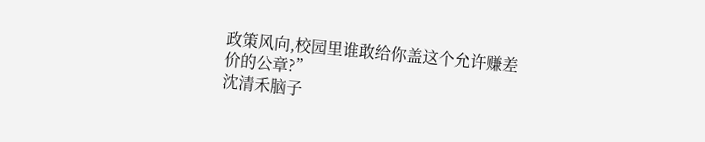政策风向,校园里谁敢给你盖这个允许赚差价的公章?”
沈清禾脑子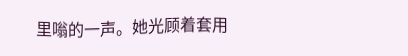里嗡的一声。她光顾着套用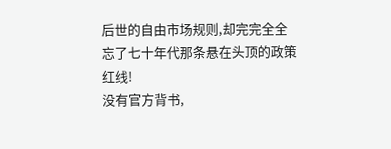后世的自由市场规则,却完完全全忘了七十年代那条悬在头顶的政策红线!
没有官方背书,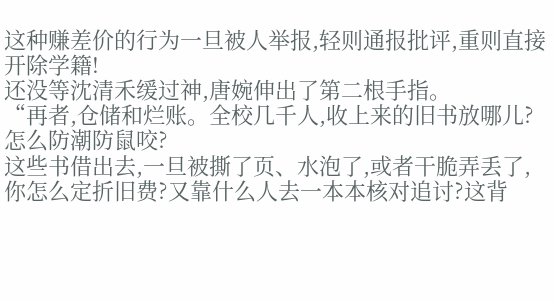这种赚差价的行为一旦被人举报,轻则通报批评,重则直接开除学籍!
还没等沈清禾缓过神,唐婉伸出了第二根手指。
“再者,仓储和烂账。全校几千人,收上来的旧书放哪儿?怎么防潮防鼠咬?
这些书借出去,一旦被撕了页、水泡了,或者干脆弄丢了,你怎么定折旧费?又靠什么人去一本本核对追讨?这背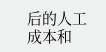后的人工成本和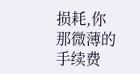损耗,你那微薄的手续费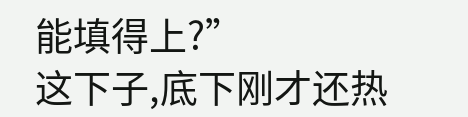能填得上?”
这下子,底下刚才还热